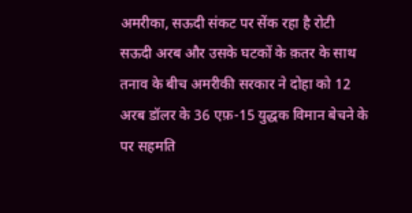अमरीका, सऊदी संकट पर सेंक रहा है रोटी
सऊदी अरब और उसके घटकों के क़तर के साथ तनाव के बीच अमरीकी सरकार ने दोहा को 12 अरब डॉलर के 36 एफ़-15 युद्धक विमान बेचने के पर सहमति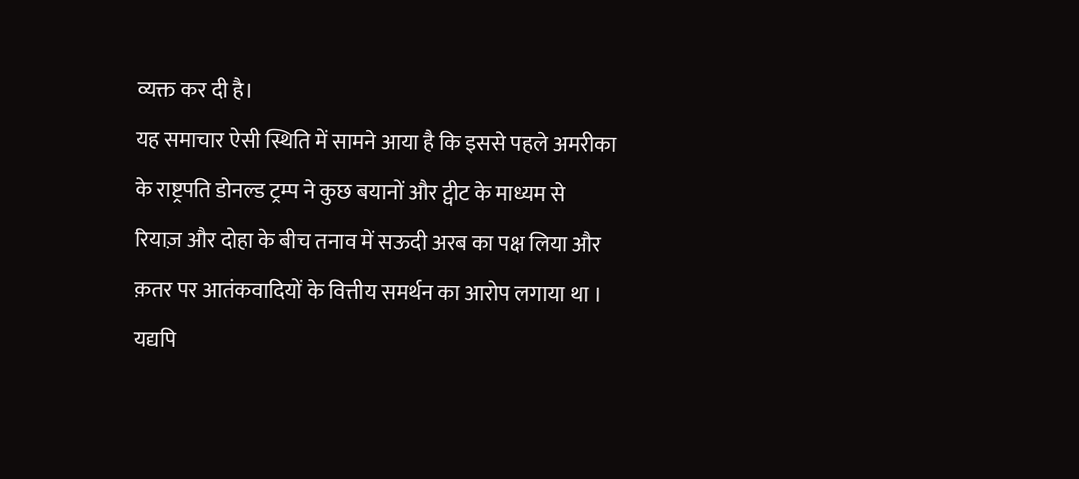व्यक्त कर दी है।
यह समाचार ऐसी स्थिति में सामने आया है कि इससे पहले अमरीका के राष्ट्रपति डोनल्ड ट्रम्प ने कुछ बयानों और ट्वीट के माध्यम से रियाज़ और दोहा के बीच तनाव में सऊदी अरब का पक्ष लिया और क़तर पर आतंकवादियों के वित्तीय समर्थन का आरोप लगाया था । यद्यपि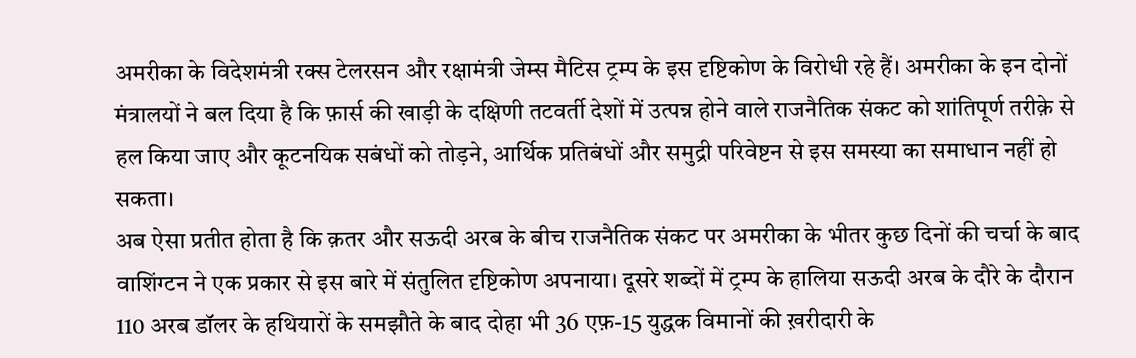अमरीका के विदेशमंत्री रक्स टेलरसन और रक्षामंत्री जेम्स मैटिस ट्रम्प के इस दृष्टिकोण के विरोधी रहे हैं। अमरीका के इन दोनों मंत्रालयों ने बल दिया है कि फ़ार्स की खाड़ी के दक्षिणी तटवर्ती देशों में उत्पन्न होने वाले राजनैतिक संकट को शांतिपूर्ण तरीक़े से हल किया जाए और कूटनयिक सबंधों को तोड़ने, आर्थिक प्रतिबंधों और समुद्री परिवेष्टन से इस समस्या का समाधान नहीं हो सकता।
अब ऐसा प्रतीत होता है कि क़तर और सऊदी अरब के बीच राजनैतिक संकट पर अमरीका के भीतर कुछ दिनों की चर्चा के बाद वाशिंग्टन ने एक प्रकार से इस बारे में संतुलित दृष्टिकोण अपनाया। दूसरे शब्दों में ट्रम्प के हालिया सऊदी अरब के दौरे के दौरान 110 अरब डॉलर के हथियारों के समझौते के बाद दोहा भी 36 एफ़-15 युद्धक विमानों की ख़रीदारी के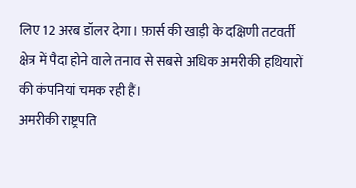लिए 12 अरब डॉलर देगा। फ़ार्स की खाड़ी के दक्षिणी तटवर्ती क्षेत्र में पैदा होने वाले तनाव से सबसे अधिक अमरीकी हथियारों की कंपनियां चमक रही हैं।
अमरीकी राष्ट्रपति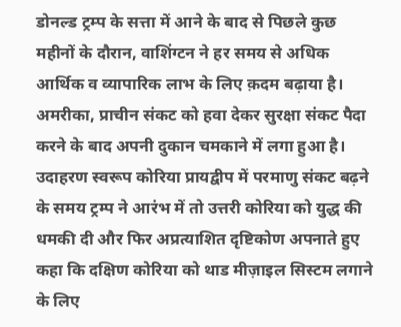डोनल्ड ट्रम्प के सत्ता में आने के बाद से पिछले कुछ महीनों के दौरान, वाशिंग्टन ने हर समय से अधिक आर्थिक व व्यापारिक लाभ के लिए क़दम बढ़ाया है। अमरीका, प्राचीन संकट को हवा देकर सुरक्षा संकट पैदा करने के बाद अपनी दुकान चमकाने में लगा हुआ है। उदाहरण स्वरूप कोरिया प्रायद्वीप में परमाणु संकट बढ़ने के समय ट्रम्प ने आरंभ में तो उत्तरी कोरिया को युद्ध की धमकी दी और फिर अप्रत्याशित दृष्टिकोण अपनाते हुए कहा कि दक्षिण कोरिया को थाड मीज़ाइल सिस्टम लगाने के लिए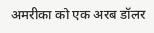अमरीका को एक अरब डॉलर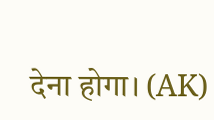देना होगा। (AK)